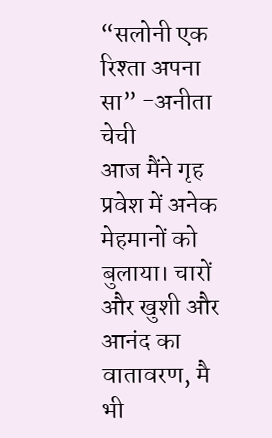“सलोनी एक रिश्ता अपना सा” -अनीता चेची
आज मैंने गृह प्रवेश में अनेक मेहमानों को बुलाया। चारों और खुशी और आनंद का वातावरण, मै भी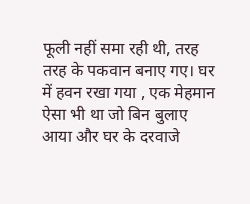फूली नहीं समा रही थी, तरह तरह के पकवान बनाए गए। घर में हवन रखा गया , एक मेहमान ऐसा भी था जो बिन बुलाए आया और घर के दरवाजे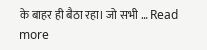के बाहर ही बैठा रहा। जो सभी … Read more